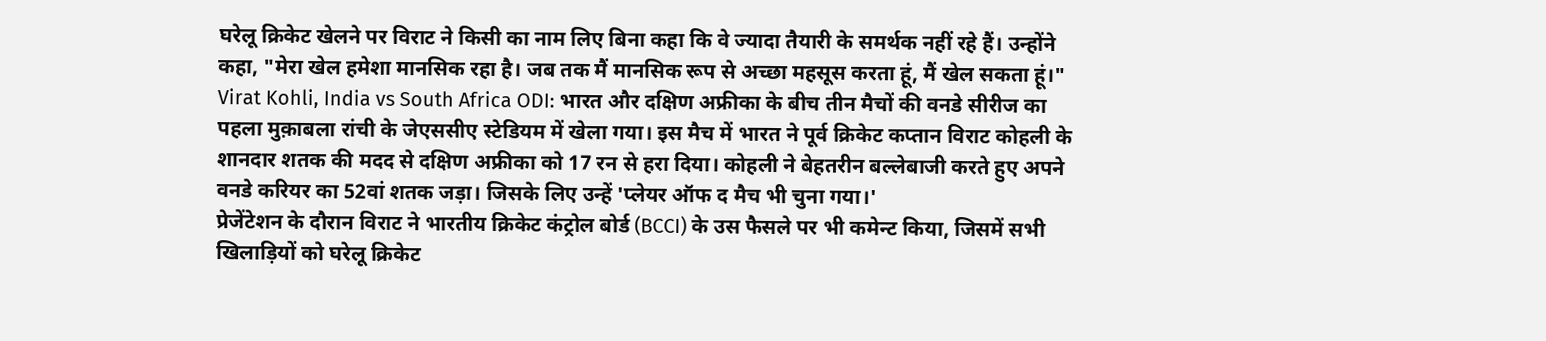घरेलू क्रिकेट खेलने पर विराट ने किसी का नाम लिए बिना कहा कि वे ज्यादा तैयारी के समर्थक नहीं रहे हैं। उन्होंने कहा, "मेरा खेल हमेशा मानसिक रहा है। जब तक मैं मानसिक रूप से अच्छा महसूस करता हूं, मैं खेल सकता हूं।"
Virat Kohli, India vs South Africa ODI: भारत और दक्षिण अफ्रीका के बीच तीन मैचों की वनडे सीरीज का पहला मुक़ाबला रांची के जेएससीए स्टेडियम में खेला गया। इस मैच में भारत ने पूर्व क्रिकेट कप्तान विराट कोहली के शानदार शतक की मदद से दक्षिण अफ्रीका को 17 रन से हरा दिया। कोहली ने बेहतरीन बल्लेबाजी करते हुए अपने वनडे करियर का 52वां शतक जड़ा। जिसके लिए उन्हें 'प्लेयर ऑफ द मैच भी चुना गया।'
प्रेजेंटेशन के दौरान विराट ने भारतीय क्रिकेट कंट्रोल बोर्ड (BCCI) के उस फैसले पर भी कमेन्ट किया, जिसमें सभी खिलाड़ियों को घरेलू क्रिकेट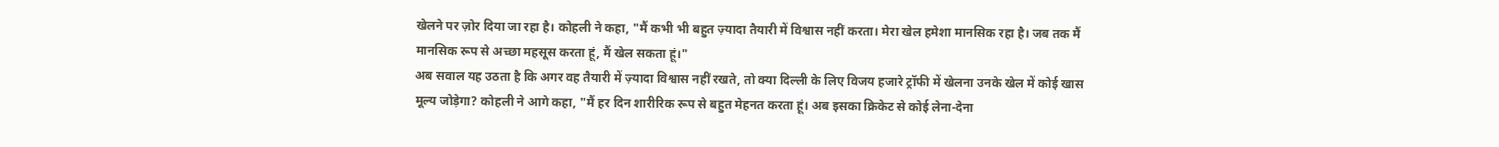खेलने पर ज़ोर दिया जा रहा है। कोहली ने कहा, "मैं कभी भी बहुत ज़्यादा तैयारी में विश्वास नहीं करता। मेरा खेल हमेशा मानसिक रहा है। जब तक मैं मानसिक रूप से अच्छा महसूस करता हूं, मैं खेल सकता हूं।"
अब सवाल यह उठता है कि अगर वह तैयारी में ज़्यादा विश्वास नहीं रखते, तो क्या दिल्ली के लिए विजय हजारे ट्रॉफी में खेलना उनके खेल में कोई खास मूल्य जोड़ेगा? कोहली ने आगे कहा, "मैं हर दिन शारीरिक रूप से बहुत मेहनत करता हूं। अब इसका क्रिकेट से कोई लेना-देना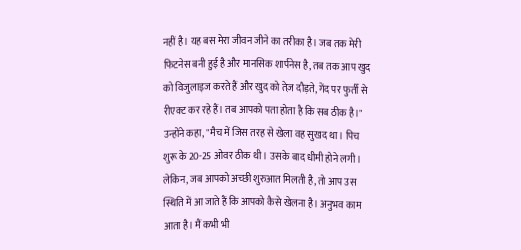नहीं है। यह बस मेरा जीवन जीने का तरीका है। जब तक मेरी फिटनेस बनी हुई है और मानसिक शार्पनेस है, तब तक आप खुद को विजुलाइज करते हैं और खुद को तेज़ दौड़ते, गेंद पर फुर्ती से रीएक्ट कर रहे हैं। तब आपको पता होता है कि सब ठीक है।"
उन्होंने कहा, "मैच में जिस तरह से खेला वह सुखद था। पिच शुरू के 20-25 ओवर ठीक थी। उसके बाद धीमी होने लगी। लेकिन, जब आपको अच्छी शुरुआत मिलती है, तो आप उस स्थिति में आ जाते हैं कि आपको कैसे खेलना है। अनुभव काम आता है। मैं कभी भी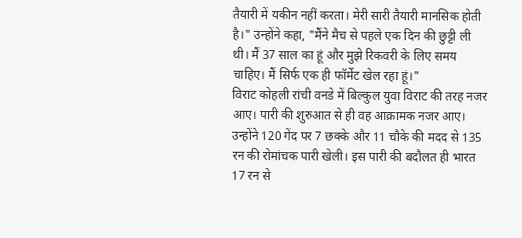तैयारी में यकीन नहीं करता। मेरी सारी तैयारी मानसिक होती है।" उन्होंने कहा, "मैंने मैच से पहले एक दिन की छुट्टी ली थी। मैं 37 साल का हूं और मुझे रिकवरी के लिए समय चाहिए। मैं सिर्फ एक ही फॉर्मेट खेल रहा हूं।"
विराट कोहली रांची वनडे में बिल्कुल युवा विराट की तरह नजर आए। पारी की शुरुआत से ही वह आक्रामक नजर आए। उन्होंने 120 गेंद पर 7 छक्के और 11 चौके की मदद से 135 रन की रोमांचक पारी खेली। इस पारी की बदौलत ही भारत 17 रन से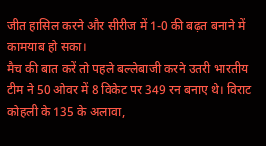जीत हासिल करने और सीरीज में 1-0 की बढ़त बनाने में कामयाब हो सका।
मैच की बात करें तो पहले बल्लेबाजी करने उतरी भारतीय टीम ने 50 ओवर में 8 विकेट पर 349 रन बनाए थे। विराट कोहली के 135 के अलावा,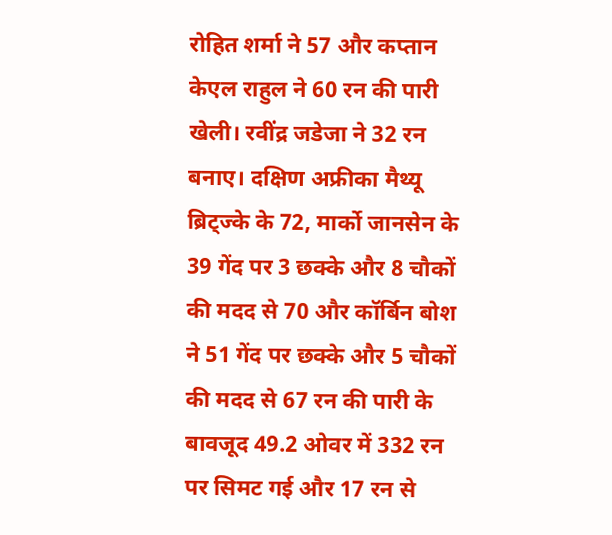रोहित शर्मा ने 57 और कप्तान केएल राहुल ने 60 रन की पारी खेली। रवींद्र जडेजा ने 32 रन बनाए। दक्षिण अफ्रीका मैथ्यू ब्रिट्ज्के के 72, मार्को जानसेन के 39 गेंद पर 3 छक्के और 8 चौकों की मदद से 70 और कॉर्बिन बोश ने 51 गेंद पर छक्के और 5 चौकों की मदद से 67 रन की पारी के बावजूद 49.2 ओवर में 332 रन पर सिमट गई और 17 रन से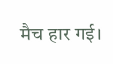मैच हार गई।